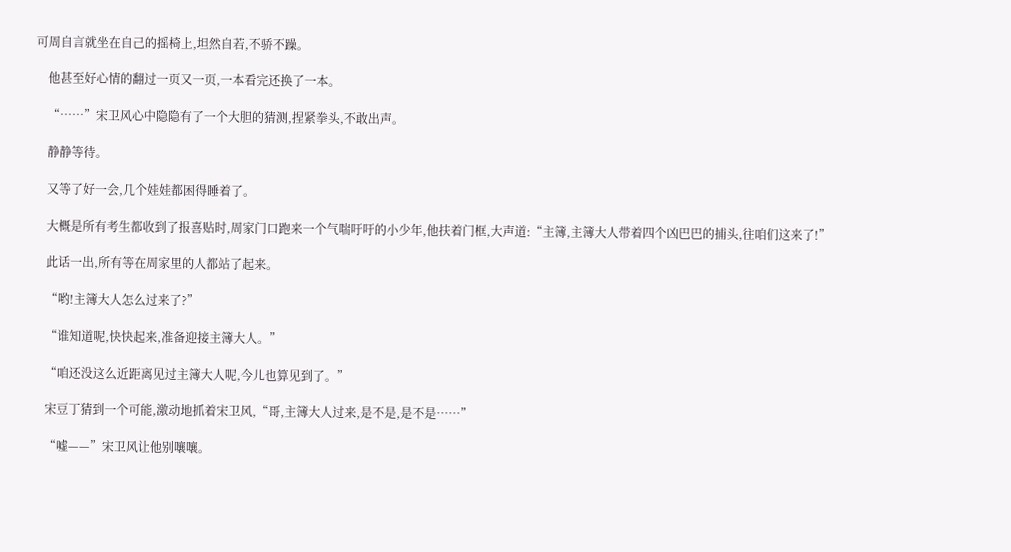可周自言就坐在自己的摇椅上,坦然自若,不骄不躁。

    他甚至好心情的翻过一页又一页,一本看完还换了一本。

    “……”宋卫风心中隐隐有了一个大胆的猜测,捏紧拳头,不敢出声。

    静静等待。

    又等了好一会,几个娃娃都困得睡着了。

    大概是所有考生都收到了报喜贴时,周家门口跑来一个气喘吁吁的小少年,他扶着门框,大声道:“主簿,主簿大人带着四个凶巴巴的捕头,往咱们这来了!”

    此话一出,所有等在周家里的人都站了起来。

    “哟!主簿大人怎么过来了?”

    “谁知道呢,快快起来,准备迎接主簿大人。”

    “咱还没这么近距离见过主簿大人呢,今儿也算见到了。”

    宋豆丁猜到一个可能,激动地抓着宋卫风,“哥,主簿大人过来,是不是,是不是……”

    “嘘——”宋卫风让他别嚷嚷。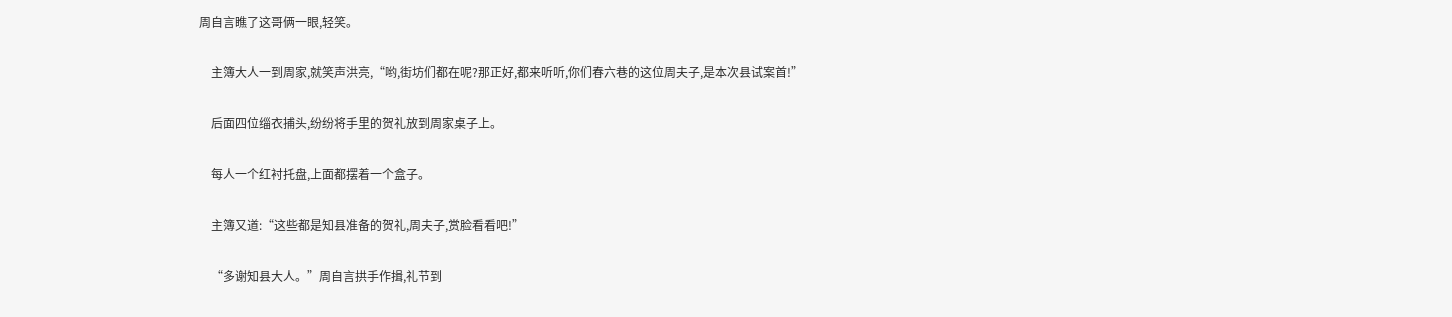周自言瞧了这哥俩一眼,轻笑。

    主簿大人一到周家,就笑声洪亮,“哟,街坊们都在呢?那正好,都来听听,你们春六巷的这位周夫子,是本次县试案首!”

    后面四位缁衣捕头,纷纷将手里的贺礼放到周家桌子上。

    每人一个红衬托盘,上面都摆着一个盒子。

    主簿又道:“这些都是知县准备的贺礼,周夫子,赏脸看看吧!”

    “多谢知县大人。”周自言拱手作揖,礼节到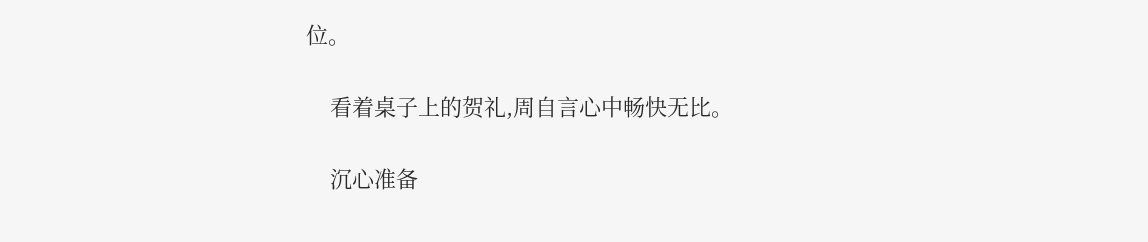位。

    看着桌子上的贺礼,周自言心中畅快无比。

    沉心准备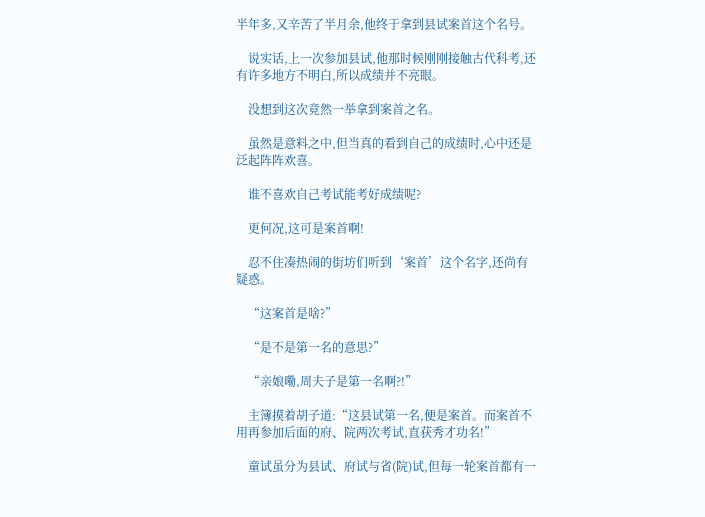半年多,又辛苦了半月余,他终于拿到县试案首这个名号。

    说实话,上一次参加县试,他那时候刚刚接触古代科考,还有许多地方不明白,所以成绩并不亮眼。

    没想到这次竟然一举拿到案首之名。

    虽然是意料之中,但当真的看到自己的成绩时,心中还是泛起阵阵欢喜。

    谁不喜欢自己考试能考好成绩呢?

    更何况,这可是案首啊!

    忍不住凑热闹的街坊们听到‘案首’这个名字,还尚有疑惑。

    “这案首是啥?”

    “是不是第一名的意思?”

    “亲娘嘞,周夫子是第一名啊?!”

    主簿摸着胡子道:“这县试第一名,便是案首。而案首不用再参加后面的府、院两次考试,直获秀才功名!”

    童试虽分为县试、府试与省(院)试,但每一轮案首都有一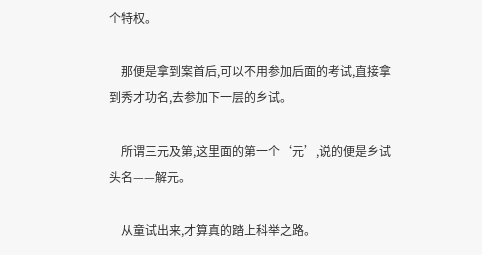个特权。

    那便是拿到案首后,可以不用参加后面的考试,直接拿到秀才功名,去参加下一层的乡试。

    所谓三元及第,这里面的第一个‘元’,说的便是乡试头名——解元。

    从童试出来,才算真的踏上科举之路。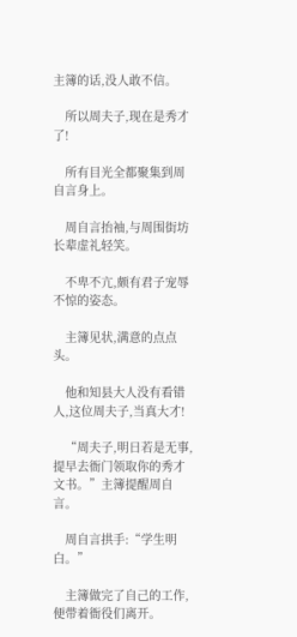主簿的话,没人敢不信。

    所以周夫子,现在是秀才了!

    所有目光全都聚集到周自言身上。

    周自言抬袖,与周围街坊长辈虚礼轻笑。

    不卑不亢,颇有君子宠辱不惊的姿态。

    主簿见状,满意的点点头。

    他和知县大人没有看错人,这位周夫子,当真大才!

    “周夫子,明日若是无事,提早去衙门领取你的秀才文书。”主簿提醒周自言。

    周自言拱手:“学生明白。”

    主簿做完了自己的工作,便带着衙役们离开。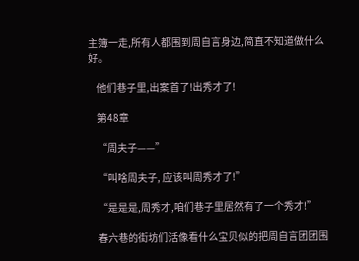主簿一走,所有人都围到周自言身边,简直不知道做什么好。

    他们巷子里,出案首了!出秀才了!

    第48章

    “周夫子——”

    “叫啥周夫子, 应该叫周秀才了!”

    “是是是,周秀才,咱们巷子里居然有了一个秀才!”

    春六巷的街坊们活像看什么宝贝似的把周自言团团围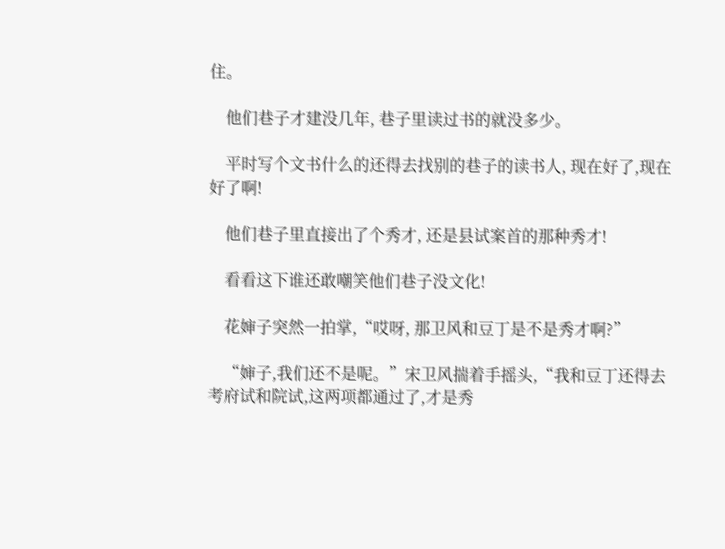住。

    他们巷子才建没几年, 巷子里读过书的就没多少。

    平时写个文书什么的还得去找别的巷子的读书人, 现在好了,现在好了啊!

    他们巷子里直接出了个秀才, 还是县试案首的那种秀才!

    看看这下谁还敢嘲笑他们巷子没文化!

    花婶子突然一拍掌,“哎呀, 那卫风和豆丁是不是秀才啊?”

    “婶子,我们还不是呢。”宋卫风揣着手摇头,“我和豆丁还得去考府试和院试,这两项都通过了,才是秀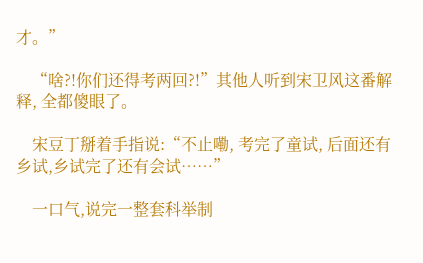才。”

    “啥?!你们还得考两回?!”其他人听到宋卫风这番解释, 全都傻眼了。

    宋豆丁掰着手指说:“不止嘞, 考完了童试, 后面还有乡试,乡试完了还有会试……”

    一口气,说完一整套科举制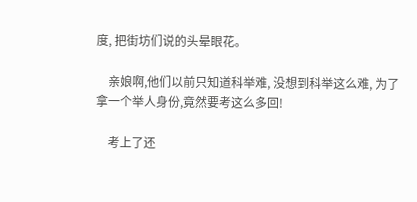度, 把街坊们说的头晕眼花。

    亲娘啊,他们以前只知道科举难, 没想到科举这么难, 为了拿一个举人身份,竟然要考这么多回!

    考上了还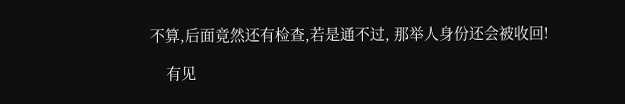不算,后面竟然还有检查,若是通不过, 那举人身份还会被收回!

    有见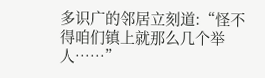多识广的邻居立刻道:“怪不得咱们镇上就那么几个举人……”